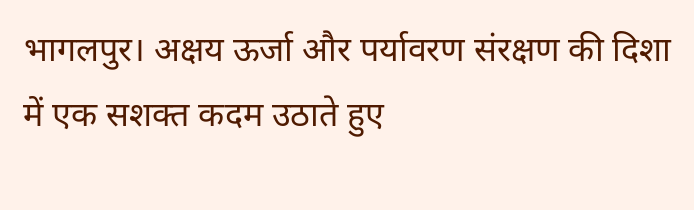भागलपुर। अक्षय ऊर्जा और पर्यावरण संरक्षण की दिशा में एक सशक्त कदम उठाते हुए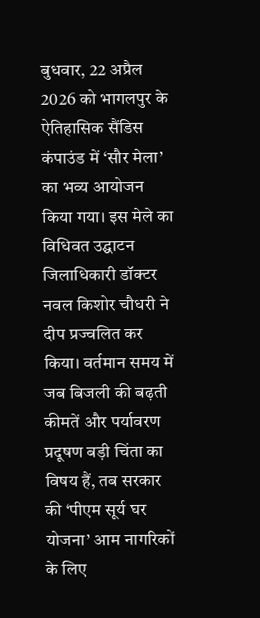बुधवार, 22 अप्रैल 2026 को भागलपुर के ऐतिहासिक सैंडिस कंपाउंड में ‘सौर मेला’ का भव्य आयोजन किया गया। इस मेले का विधिवत उद्घाटन जिलाधिकारी डॉक्टर नवल किशोर चौधरी ने दीप प्रज्वलित कर किया। वर्तमान समय में जब बिजली की बढ़ती कीमतें और पर्यावरण प्रदूषण बड़ी चिंता का विषय हैं, तब सरकार की ‘पीएम सूर्य घर योजना’ आम नागरिकों के लिए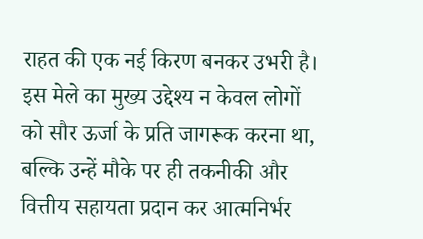राहत की एक नई किरण बनकर उभरी है। इस मेले का मुख्य उद्देश्य न केवल लोगों को सौर ऊर्जा के प्रति जागरूक करना था, बल्कि उन्हें मौके पर ही तकनीकी और वित्तीय सहायता प्रदान कर आत्मनिर्भर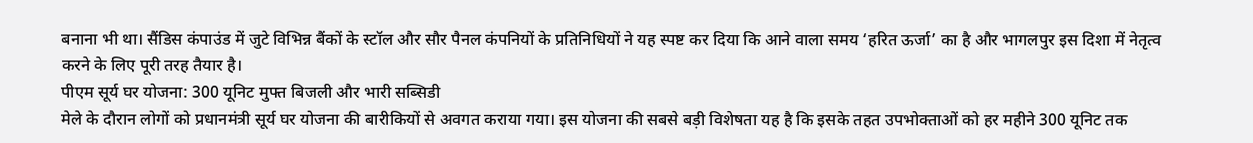बनाना भी था। सैंडिस कंपाउंड में जुटे विभिन्न बैंकों के स्टॉल और सौर पैनल कंपनियों के प्रतिनिधियों ने यह स्पष्ट कर दिया कि आने वाला समय ‘हरित ऊर्जा’ का है और भागलपुर इस दिशा में नेतृत्व करने के लिए पूरी तरह तैयार है।
पीएम सूर्य घर योजना: 300 यूनिट मुफ्त बिजली और भारी सब्सिडी
मेले के दौरान लोगों को प्रधानमंत्री सूर्य घर योजना की बारीकियों से अवगत कराया गया। इस योजना की सबसे बड़ी विशेषता यह है कि इसके तहत उपभोक्ताओं को हर महीने 300 यूनिट तक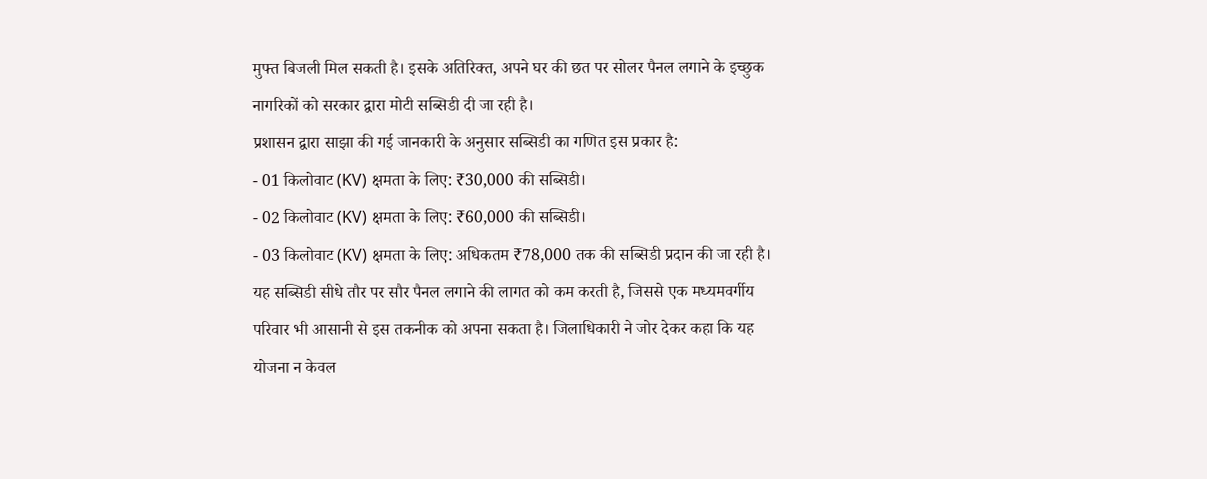मुफ्त बिजली मिल सकती है। इसके अतिरिक्त, अपने घर की छत पर सोलर पैनल लगाने के इच्छुक नागरिकों को सरकार द्वारा मोटी सब्सिडी दी जा रही है।
प्रशासन द्वारा साझा की गई जानकारी के अनुसार सब्सिडी का गणित इस प्रकार है:
- 01 किलोवाट (KV) क्षमता के लिए: ₹30,000 की सब्सिडी।
- 02 किलोवाट (KV) क्षमता के लिए: ₹60,000 की सब्सिडी।
- 03 किलोवाट (KV) क्षमता के लिए: अधिकतम ₹78,000 तक की सब्सिडी प्रदान की जा रही है।
यह सब्सिडी सीधे तौर पर सौर पैनल लगाने की लागत को कम करती है, जिससे एक मध्यमवर्गीय परिवार भी आसानी से इस तकनीक को अपना सकता है। जिलाधिकारी ने जोर देकर कहा कि यह योजना न केवल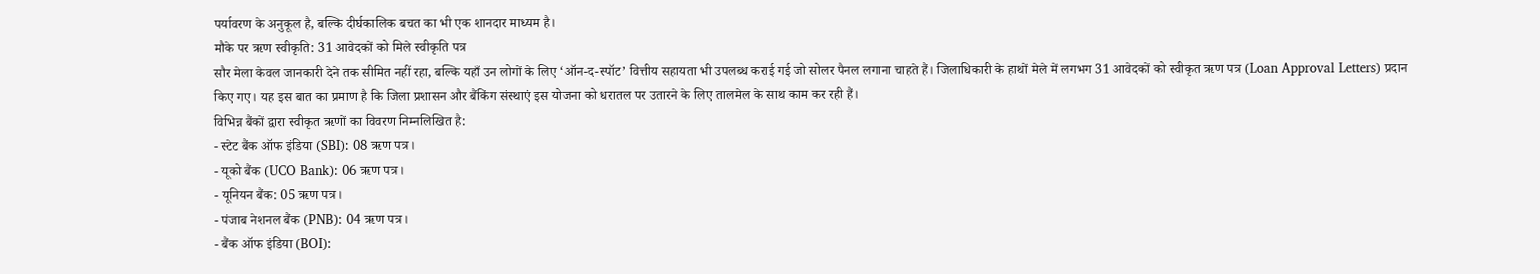पर्यावरण के अनुकूल है, बल्कि दीर्घकालिक बचत का भी एक शानदार माध्यम है।
मौके पर ऋण स्वीकृति: 31 आवेदकों को मिले स्वीकृति पत्र
सौर मेला केवल जानकारी देने तक सीमित नहीं रहा, बल्कि यहाँ उन लोगों के लिए ‘ऑन-द-स्पॉट’ वित्तीय सहायता भी उपलब्ध कराई गई जो सोलर पैनल लगाना चाहते हैं। जिलाधिकारी के हाथों मेले में लगभग 31 आवेदकों को स्वीकृत ऋण पत्र (Loan Approval Letters) प्रदान किए गए। यह इस बात का प्रमाण है कि जिला प्रशासन और बैंकिंग संस्थाएं इस योजना को धरातल पर उतारने के लिए तालमेल के साथ काम कर रही हैं।
विभिन्न बैंकों द्वारा स्वीकृत ऋणों का विवरण निम्नलिखित है:
- स्टेट बैंक ऑफ इंडिया (SBI): 08 ऋण पत्र।
- यूको बैंक (UCO Bank): 06 ऋण पत्र।
- यूनियन बैंक: 05 ऋण पत्र।
- पंजाब नेशनल बैंक (PNB): 04 ऋण पत्र।
- बैंक ऑफ इंडिया (BOI):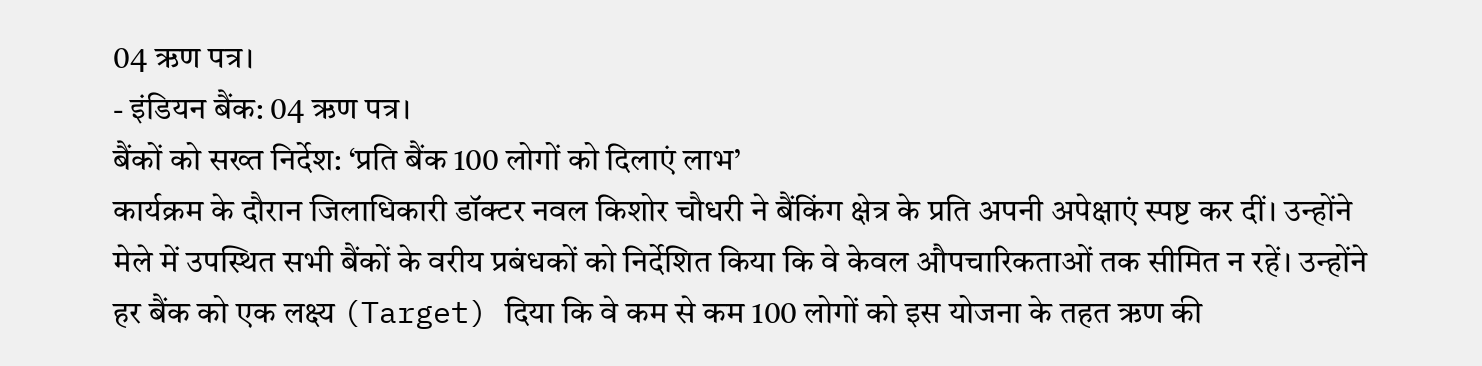04 ऋण पत्र।
- इंडियन बैंक: 04 ऋण पत्र।
बैंकों को सख्त निर्देश: ‘प्रति बैंक 100 लोगों को दिलाएं लाभ’
कार्यक्रम के दौरान जिलाधिकारी डॉक्टर नवल किशोर चौधरी ने बैंकिंग क्षेत्र के प्रति अपनी अपेक्षाएं स्पष्ट कर दीं। उन्होंने मेले में उपस्थित सभी बैंकों के वरीय प्रबंधकों को निर्देशित किया कि वे केवल औपचारिकताओं तक सीमित न रहें। उन्होंने हर बैंक को एक लक्ष्य (Target) दिया कि वे कम से कम 100 लोगों को इस योजना के तहत ऋण की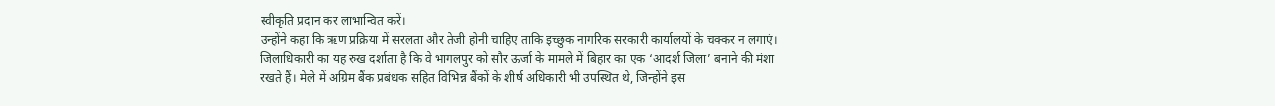स्वीकृति प्रदान कर लाभान्वित करें।
उन्होंने कहा कि ऋण प्रक्रिया में सरलता और तेजी होनी चाहिए ताकि इच्छुक नागरिक सरकारी कार्यालयों के चक्कर न लगाएं। जिलाधिकारी का यह रुख दर्शाता है कि वे भागलपुर को सौर ऊर्जा के मामले में बिहार का एक ‘आदर्श जिला’ बनाने की मंशा रखते हैं। मेले में अग्रिम बैंक प्रबंधक सहित विभिन्न बैंकों के शीर्ष अधिकारी भी उपस्थित थे, जिन्होंने इस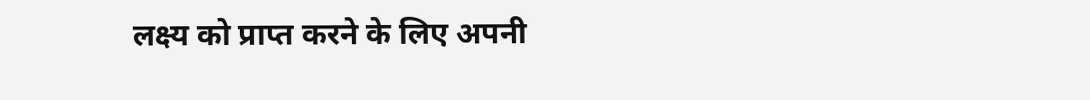लक्ष्य को प्राप्त करने के लिए अपनी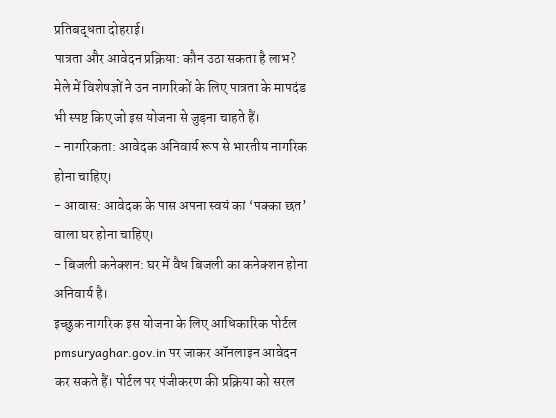प्रतिबद्धता दोहराई।
पात्रता और आवेदन प्रक्रिया: कौन उठा सकता है लाभ?
मेले में विशेषज्ञों ने उन नागरिकों के लिए पात्रता के मापदंड भी स्पष्ट किए जो इस योजना से जुड़ना चाहते हैं।
- नागरिकता: आवेदक अनिवार्य रूप से भारतीय नागरिक होना चाहिए।
- आवास: आवेदक के पास अपना स्वयं का ‘पक्का छत’ वाला घर होना चाहिए।
- बिजली कनेक्शन: घर में वैध बिजली का कनेक्शन होना अनिवार्य है।
इच्छुक नागरिक इस योजना के लिए आधिकारिक पोर्टल pmsuryaghar.gov.in पर जाकर ऑनलाइन आवेदन कर सकते हैं। पोर्टल पर पंजीकरण की प्रक्रिया को सरल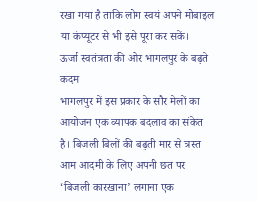रखा गया है ताकि लोग स्वयं अपने मोबाइल या कंप्यूटर से भी इसे पूरा कर सकें।
ऊर्जा स्वतंत्रता की ओर भागलपुर के बढ़ते कदम
भागलपुर में इस प्रकार के सौर मेलों का आयोजन एक व्यापक बदलाव का संकेत है। बिजली बिलों की बढ़ती मार से त्रस्त आम आदमी के लिए अपनी छत पर ‘बिजली कारखाना’ लगाना एक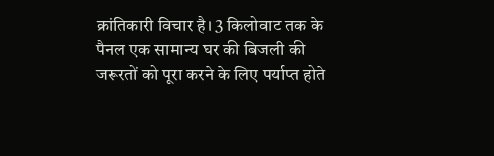क्रांतिकारी विचार है। 3 किलोवाट तक के पैनल एक सामान्य घर की बिजली की जरूरतों को पूरा करने के लिए पर्याप्त होते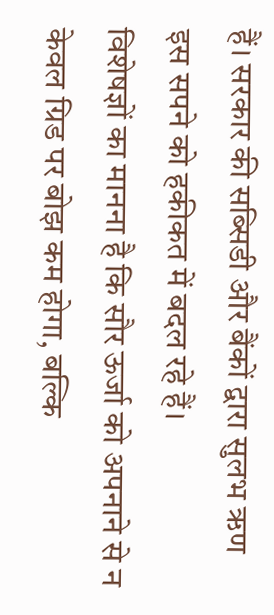हैं। सरकार की सब्सिडी और बैंकों द्वारा सुलभ ऋण इस सपने को हकीकत में बदल रहे हैं।
विशेषज्ञों का मानना है कि सौर ऊर्जा को अपनाने से न केवल ग्रिड पर बोझ कम होगा, बल्कि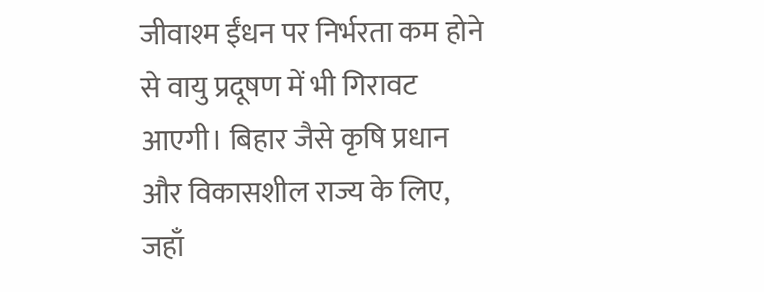जीवाश्म ईंधन पर निर्भरता कम होने से वायु प्रदूषण में भी गिरावट आएगी। बिहार जैसे कृषि प्रधान और विकासशील राज्य के लिए, जहाँ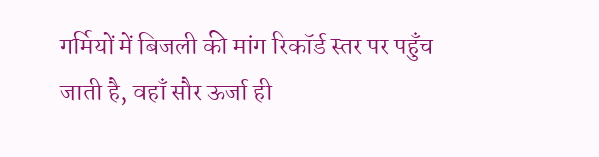गर्मियों में बिजली की मांग रिकॉर्ड स्तर पर पहुँच जाती है, वहाँ सौर ऊर्जा ही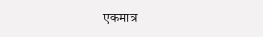एकमात्र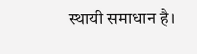स्थायी समाधान है।